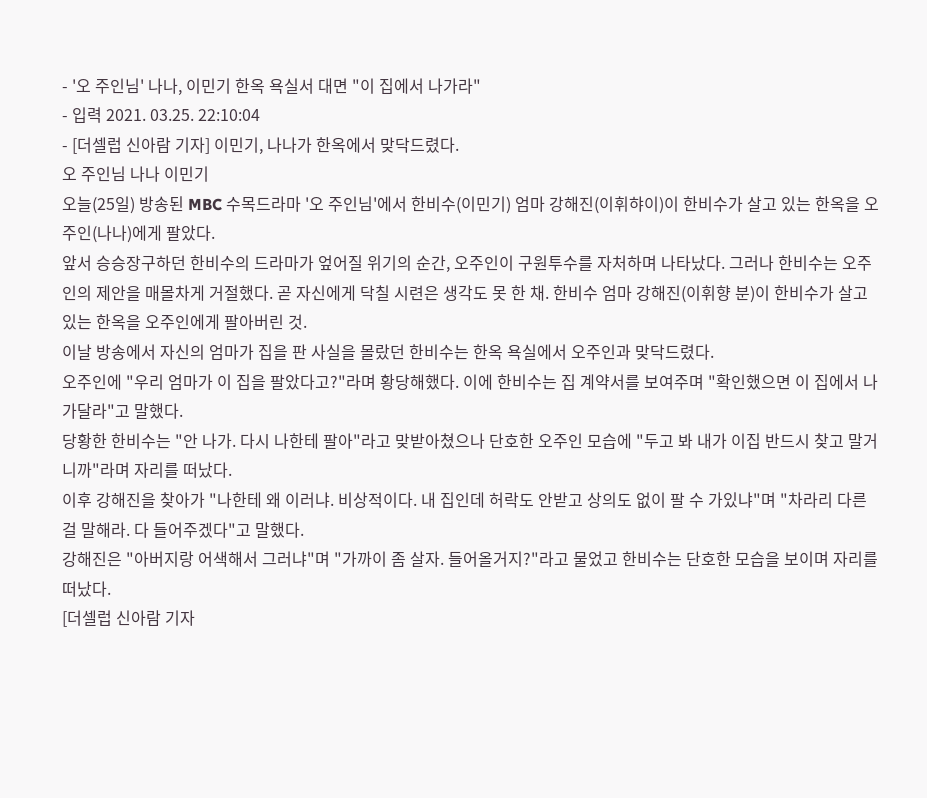- '오 주인님' 나나, 이민기 한옥 욕실서 대면 "이 집에서 나가라"
- 입력 2021. 03.25. 22:10:04
- [더셀럽 신아람 기자] 이민기, 나나가 한옥에서 맞닥드렸다.
오 주인님 나나 이민기
오늘(25일) 방송된 MBC 수목드라마 '오 주인님'에서 한비수(이민기) 엄마 강해진(이휘햐이)이 한비수가 살고 있는 한옥을 오주인(나나)에게 팔았다.
앞서 승승장구하던 한비수의 드라마가 엎어질 위기의 순간, 오주인이 구원투수를 자처하며 나타났다. 그러나 한비수는 오주인의 제안을 매몰차게 거절했다. 곧 자신에게 닥칠 시련은 생각도 못 한 채. 한비수 엄마 강해진(이휘향 분)이 한비수가 살고 있는 한옥을 오주인에게 팔아버린 것.
이날 방송에서 자신의 엄마가 집을 판 사실을 몰랐던 한비수는 한옥 욕실에서 오주인과 맞닥드렸다.
오주인에 "우리 엄마가 이 집을 팔았다고?"라며 황당해했다. 이에 한비수는 집 계약서를 보여주며 "확인했으면 이 집에서 나가달라"고 말했다.
당황한 한비수는 "안 나가. 다시 나한테 팔아"라고 맞받아쳤으나 단호한 오주인 모습에 "두고 봐 내가 이집 반드시 찾고 말거니까"라며 자리를 떠났다.
이후 강해진을 찾아가 "나한테 왜 이러냐. 비상적이다. 내 집인데 허락도 안받고 상의도 없이 팔 수 가있냐"며 "차라리 다른 걸 말해라. 다 들어주겠다"고 말했다.
강해진은 "아버지랑 어색해서 그러냐"며 "가까이 좀 살자. 들어올거지?"라고 물었고 한비수는 단호한 모습을 보이며 자리를 떠났다.
[더셀럽 신아람 기자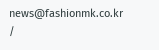news@fashionmk.co.kr /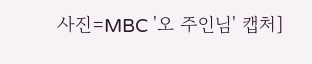사진=MBC '오 주인님' 캡처]